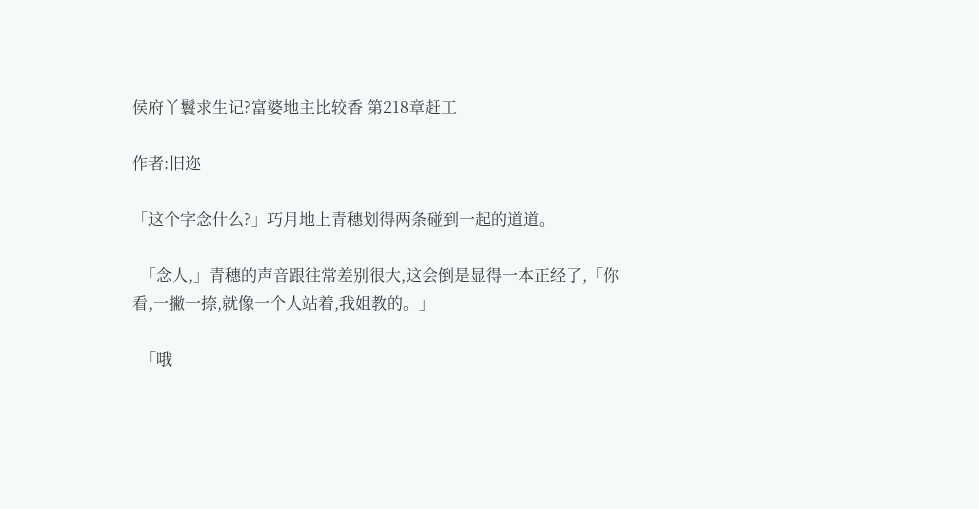侯府丫鬟求生记?富婆地主比较香 第218章赶工

作者:旧迩

「这个字念什么?」巧月地上青穗划得两条碰到一起的道道。

  「念人,」青穗的声音跟往常差别很大,这会倒是显得一本正经了,「你看,一撇一捺,就像一个人站着,我姐教的。」

  「哦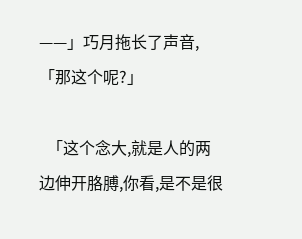——」巧月拖长了声音,「那这个呢?」

  「这个念大,就是人的两边伸开胳膊,你看,是不是很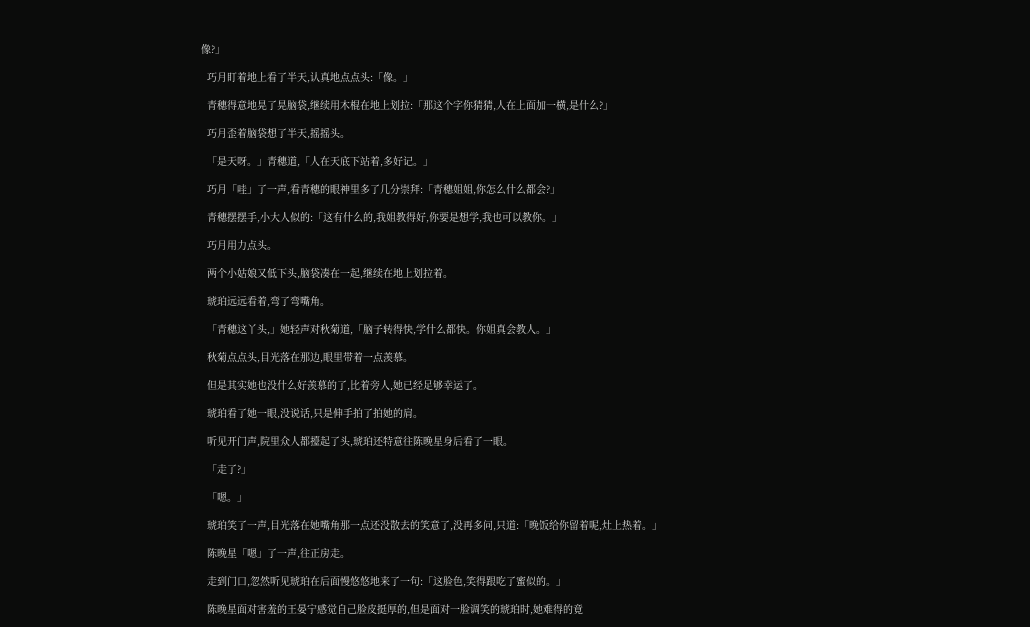像?」

  巧月盯着地上看了半天,认真地点点头:「像。」

  青穗得意地晃了晃脑袋,继续用木棍在地上划拉:「那这个字你猜猜,人在上面加一横,是什么?」

  巧月歪着脑袋想了半天,摇摇头。

  「是天呀。」青穗道,「人在天底下站着,多好记。」

  巧月「哇」了一声,看青穗的眼神里多了几分崇拜:「青穗姐姐,你怎么什么都会?」

  青穗摆摆手,小大人似的:「这有什么的,我姐教得好,你要是想学,我也可以教你。」

  巧月用力点头。

  两个小姑娘又低下头,脑袋凑在一起,继续在地上划拉着。

  琥珀远远看着,弯了弯嘴角。

  「青穗这丫头,」她轻声对秋菊道,「脑子转得快,学什么都快。你姐真会教人。」

  秋菊点点头,目光落在那边,眼里带着一点羡慕。

  但是其实她也没什么好羡慕的了,比着旁人,她已经足够幸运了。

  琥珀看了她一眼,没说话,只是伸手拍了拍她的肩。

  听见开门声,院里众人都擡起了头,琥珀还特意往陈晚星身后看了一眼。

  「走了?」

  「嗯。」

  琥珀笑了一声,目光落在她嘴角那一点还没散去的笑意了,没再多问,只道:「晚饭给你留着呢,灶上热着。」

  陈晚星「嗯」了一声,往正房走。

  走到门口,忽然听见琥珀在后面慢悠悠地来了一句:「这脸色,笑得跟吃了蜜似的。」

  陈晚星面对害羞的王晏宁感觉自己脸皮挺厚的,但是面对一脸调笑的琥珀时,她难得的竟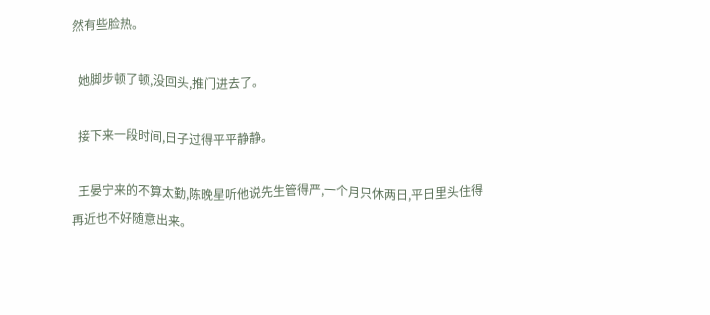然有些脸热。

  她脚步顿了顿,没回头,推门进去了。

  接下来一段时间,日子过得平平静静。

  王晏宁来的不算太勤,陈晚星听他说先生管得严,一个月只休两日,平日里头住得再近也不好随意出来。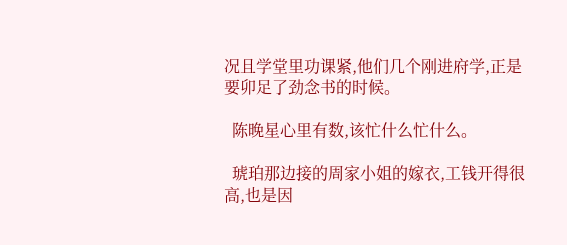况且学堂里功课紧,他们几个刚进府学,正是要卯足了劲念书的时候。

  陈晚星心里有数,该忙什么忙什么。

  琥珀那边接的周家小姐的嫁衣,工钱开得很高,也是因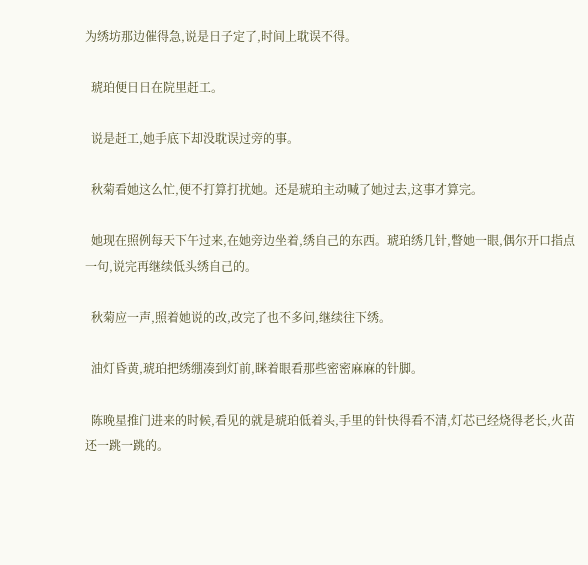为绣坊那边催得急,说是日子定了,时间上耽误不得。

  琥珀便日日在院里赶工。

  说是赶工,她手底下却没耽误过旁的事。

  秋菊看她这么忙,便不打算打扰她。还是琥珀主动喊了她过去,这事才算完。

  她现在照例每天下午过来,在她旁边坐着,绣自己的东西。琥珀绣几针,瞥她一眼,偶尔开口指点一句,说完再继续低头绣自己的。

  秋菊应一声,照着她说的改,改完了也不多问,继续往下绣。

  油灯昏黄,琥珀把绣绷凑到灯前,眯着眼看那些密密麻麻的针脚。

  陈晚星推门进来的时候,看见的就是琥珀低着头,手里的针快得看不清,灯芯已经烧得老长,火苗还一跳一跳的。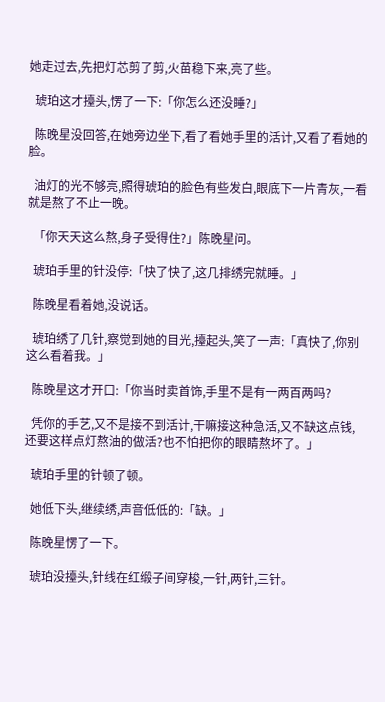她走过去,先把灯芯剪了剪,火苗稳下来,亮了些。

  琥珀这才擡头,愣了一下:「你怎么还没睡?」

  陈晚星没回答,在她旁边坐下,看了看她手里的活计,又看了看她的脸。

  油灯的光不够亮,照得琥珀的脸色有些发白,眼底下一片青灰,一看就是熬了不止一晚。

  「你天天这么熬,身子受得住?」陈晚星问。

  琥珀手里的针没停:「快了快了,这几排绣完就睡。」

  陈晚星看着她,没说话。

  琥珀绣了几针,察觉到她的目光,擡起头,笑了一声:「真快了,你别这么看着我。」

  陈晚星这才开口:「你当时卖首饰,手里不是有一两百两吗?

  凭你的手艺,又不是接不到活计,干嘛接这种急活,又不缺这点钱,还要这样点灯熬油的做活?也不怕把你的眼睛熬坏了。」

  琥珀手里的针顿了顿。

  她低下头,继续绣,声音低低的:「缺。」

  陈晚星愣了一下。

  琥珀没擡头,针线在红缎子间穿梭,一针,两针,三针。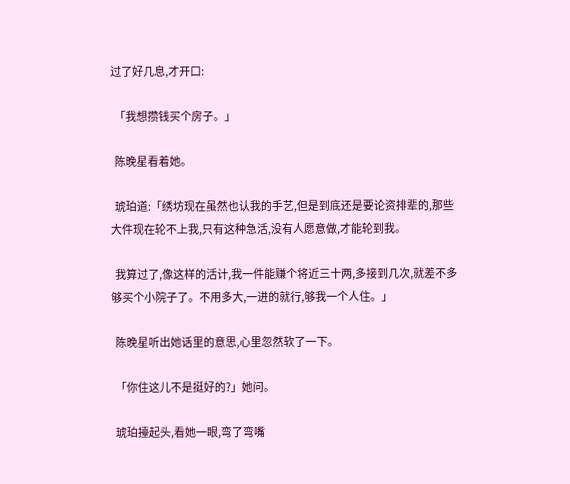过了好几息,才开口:

  「我想攒钱买个房子。」

  陈晚星看着她。

  琥珀道:「绣坊现在虽然也认我的手艺,但是到底还是要论资排辈的,那些大件现在轮不上我,只有这种急活,没有人愿意做,才能轮到我。

  我算过了,像这样的活计,我一件能赚个将近三十两,多接到几次,就差不多够买个小院子了。不用多大,一进的就行,够我一个人住。」

  陈晚星听出她话里的意思,心里忽然软了一下。

  「你住这儿不是挺好的?」她问。

  琥珀擡起头,看她一眼,弯了弯嘴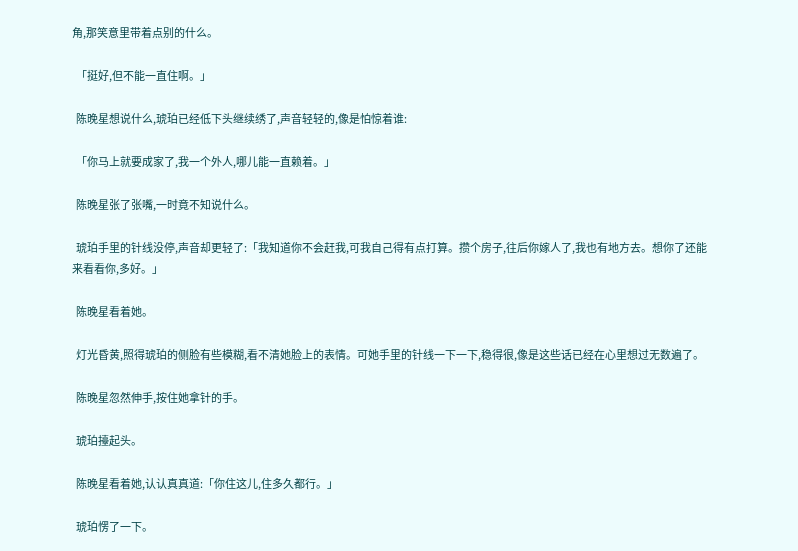角,那笑意里带着点别的什么。

  「挺好,但不能一直住啊。」

  陈晚星想说什么,琥珀已经低下头继续绣了,声音轻轻的,像是怕惊着谁:

  「你马上就要成家了,我一个外人,哪儿能一直赖着。」

  陈晚星张了张嘴,一时竟不知说什么。

  琥珀手里的针线没停,声音却更轻了:「我知道你不会赶我,可我自己得有点打算。攒个房子,往后你嫁人了,我也有地方去。想你了还能来看看你,多好。」

  陈晚星看着她。

  灯光昏黄,照得琥珀的侧脸有些模糊,看不清她脸上的表情。可她手里的针线一下一下,稳得很,像是这些话已经在心里想过无数遍了。

  陈晚星忽然伸手,按住她拿针的手。

  琥珀擡起头。

  陈晚星看着她,认认真真道:「你住这儿,住多久都行。」

  琥珀愣了一下。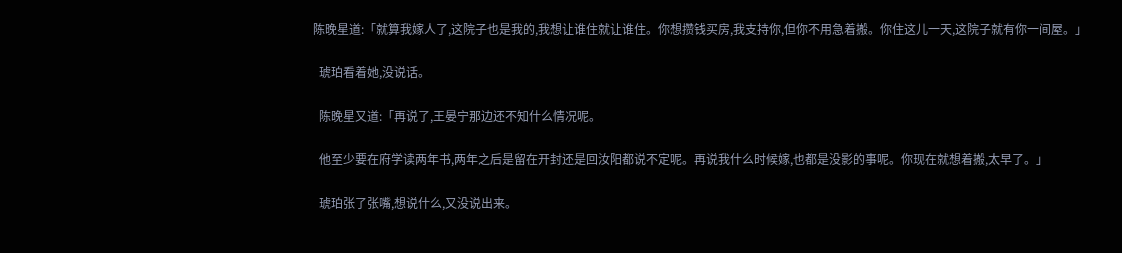陈晚星道:「就算我嫁人了,这院子也是我的,我想让谁住就让谁住。你想攒钱买房,我支持你,但你不用急着搬。你住这儿一天,这院子就有你一间屋。」

  琥珀看着她,没说话。

  陈晚星又道:「再说了,王晏宁那边还不知什么情况呢。

  他至少要在府学读两年书,两年之后是留在开封还是回汝阳都说不定呢。再说我什么时候嫁,也都是没影的事呢。你现在就想着搬,太早了。」

  琥珀张了张嘴,想说什么,又没说出来。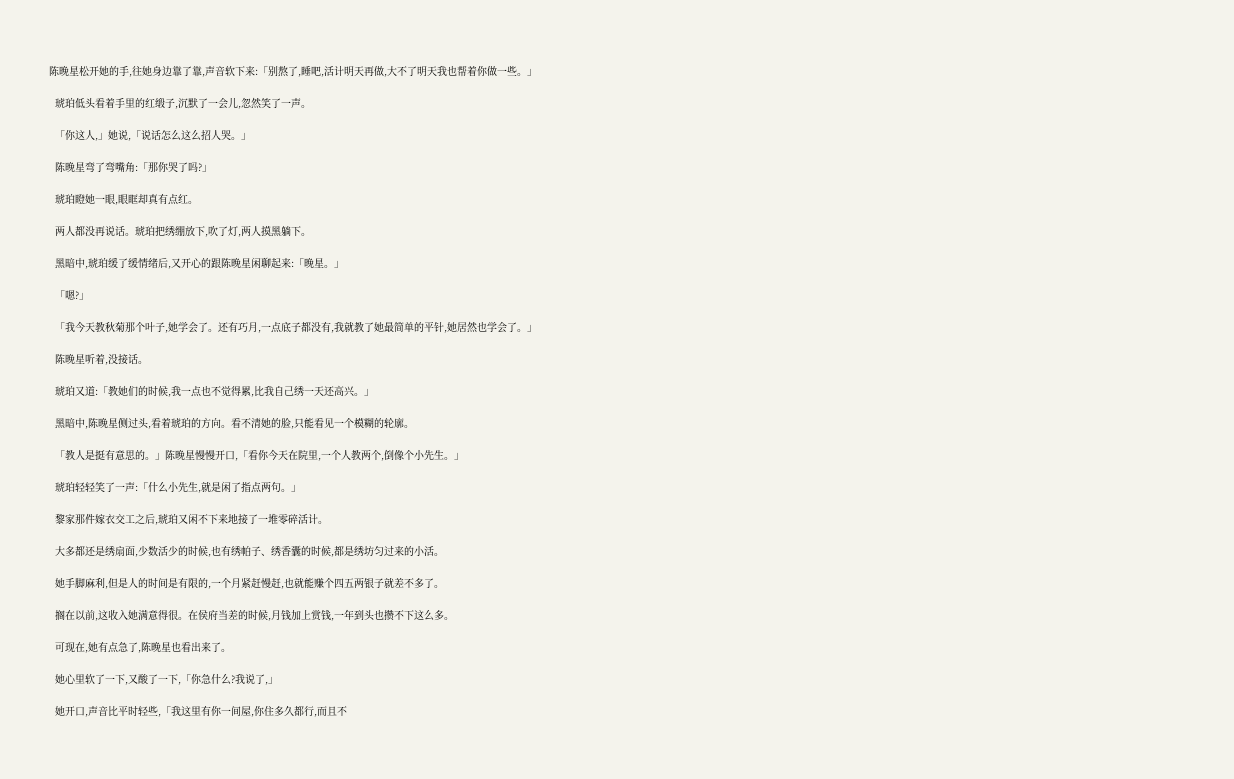陈晚星松开她的手,往她身边靠了靠,声音软下来:「别熬了,睡吧,活计明天再做,大不了明天我也帮着你做一些。」

  琥珀低头看着手里的红缎子,沉默了一会儿,忽然笑了一声。

  「你这人,」她说,「说话怎么这么招人哭。」

  陈晚星弯了弯嘴角:「那你哭了吗?」

  琥珀瞪她一眼,眼眶却真有点红。

  两人都没再说话。琥珀把绣绷放下,吹了灯,两人摸黑躺下。

  黑暗中,琥珀缓了缓情绪后,又开心的跟陈晚星闲聊起来:「晚星。」

  「嗯?」

  「我今天教秋菊那个叶子,她学会了。还有巧月,一点底子都没有,我就教了她最简单的平针,她居然也学会了。」

  陈晚星听着,没接话。

  琥珀又道:「教她们的时候,我一点也不觉得累,比我自己绣一天还高兴。」

  黑暗中,陈晚星侧过头,看着琥珀的方向。看不清她的脸,只能看见一个模糊的轮廓。

  「教人是挺有意思的。」陈晚星慢慢开口,「看你今天在院里,一个人教两个,倒像个小先生。」

  琥珀轻轻笑了一声:「什么小先生,就是闲了指点两句。」

  黎家那件嫁衣交工之后,琥珀又闲不下来地接了一堆零碎活计。

  大多都还是绣扇面,少数活少的时候,也有绣帕子、绣香囊的时候,都是绣坊匀过来的小活。

  她手脚麻利,但是人的时间是有限的,一个月紧赶慢赶,也就能赚个四五两银子就差不多了。

  搁在以前,这收入她满意得很。在侯府当差的时候,月钱加上赏钱,一年到头也攒不下这么多。

  可现在,她有点急了,陈晚星也看出来了。

  她心里软了一下,又酸了一下,「你急什么?我说了,」

  她开口,声音比平时轻些,「我这里有你一间屋,你住多久都行,而且不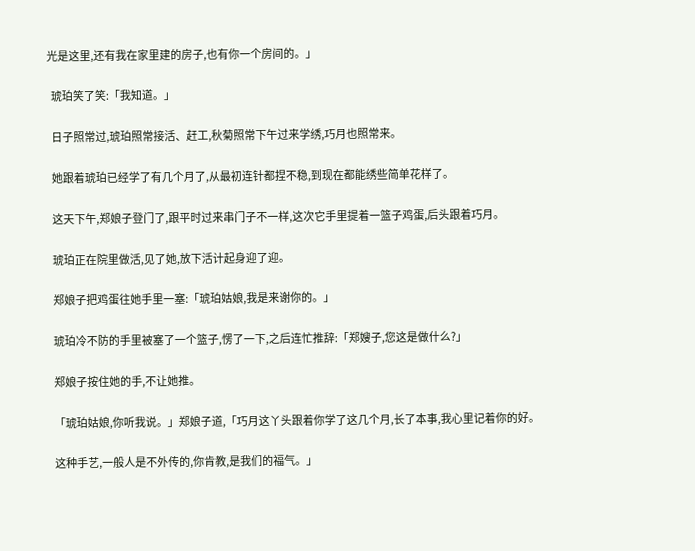光是这里,还有我在家里建的房子,也有你一个房间的。」

  琥珀笑了笑:「我知道。」

  日子照常过,琥珀照常接活、赶工,秋菊照常下午过来学绣,巧月也照常来。

  她跟着琥珀已经学了有几个月了,从最初连针都捏不稳,到现在都能绣些简单花样了。

  这天下午,郑娘子登门了,跟平时过来串门子不一样,这次它手里提着一篮子鸡蛋,后头跟着巧月。

  琥珀正在院里做活,见了她,放下活计起身迎了迎。

  郑娘子把鸡蛋往她手里一塞:「琥珀姑娘,我是来谢你的。」

  琥珀冷不防的手里被塞了一个篮子,愣了一下,之后连忙推辞:「郑嫂子,您这是做什么?」

  郑娘子按住她的手,不让她推。

  「琥珀姑娘,你听我说。」郑娘子道,「巧月这丫头跟着你学了这几个月,长了本事,我心里记着你的好。

  这种手艺,一般人是不外传的,你肯教,是我们的福气。」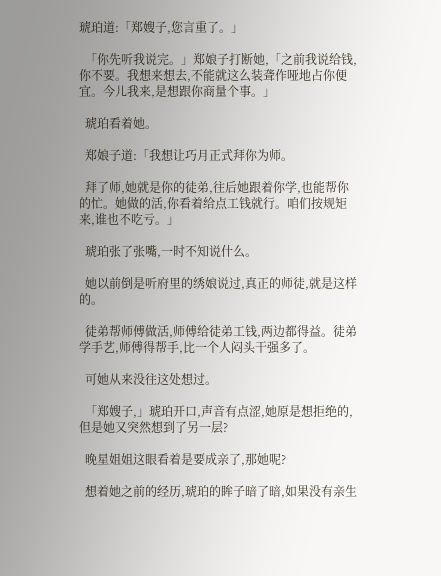琥珀道:「郑嫂子,您言重了。」

  「你先听我说完。」郑娘子打断她,「之前我说给钱,你不要。我想来想去,不能就这么装聋作哑地占你便宜。今儿我来,是想跟你商量个事。」

  琥珀看着她。

  郑娘子道:「我想让巧月正式拜你为师。

  拜了师,她就是你的徒弟,往后她跟着你学,也能帮你的忙。她做的活,你看着给点工钱就行。咱们按规矩来,谁也不吃亏。」

  琥珀张了张嘴,一时不知说什么。

  她以前倒是听府里的绣娘说过,真正的师徒,就是这样的。

  徒弟帮师傅做活,师傅给徒弟工钱,两边都得益。徒弟学手艺,师傅得帮手,比一个人闷头干强多了。

  可她从来没往这处想过。

  「郑嫂子,」琥珀开口,声音有点涩,她原是想拒绝的,但是她又突然想到了另一层?

  晚星姐姐这眼看着是要成亲了,那她呢?

  想着她之前的经历,琥珀的眸子暗了暗,如果没有亲生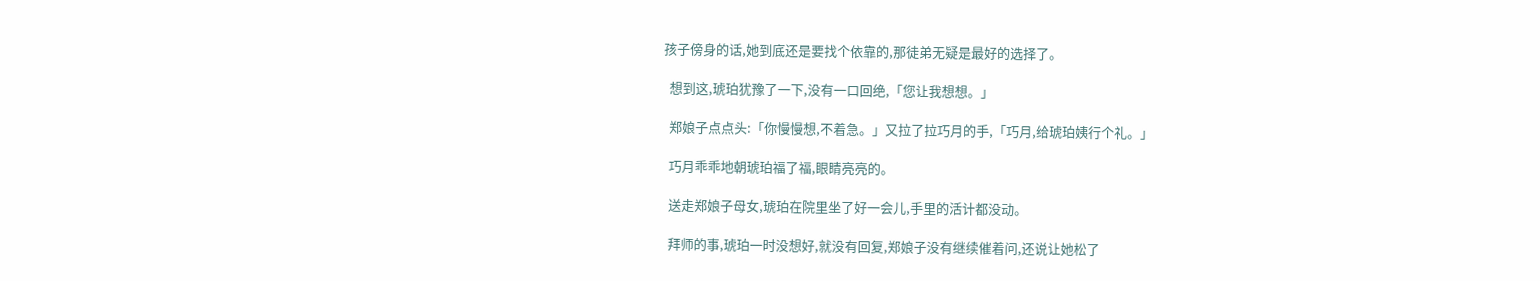孩子傍身的话,她到底还是要找个依靠的,那徒弟无疑是最好的选择了。

  想到这,琥珀犹豫了一下,没有一口回绝,「您让我想想。」

  郑娘子点点头:「你慢慢想,不着急。」又拉了拉巧月的手,「巧月,给琥珀姨行个礼。」

  巧月乖乖地朝琥珀福了福,眼睛亮亮的。

  送走郑娘子母女,琥珀在院里坐了好一会儿,手里的活计都没动。

  拜师的事,琥珀一时没想好,就没有回复,郑娘子没有继续催着问,还说让她松了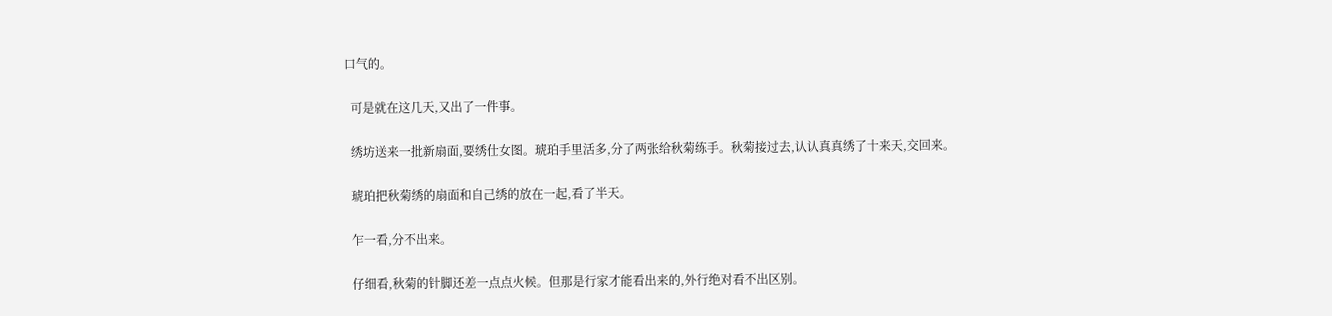口气的。

  可是就在这几天,又出了一件事。

  绣坊送来一批新扇面,要绣仕女图。琥珀手里活多,分了两张给秋菊练手。秋菊接过去,认认真真绣了十来天,交回来。

  琥珀把秋菊绣的扇面和自己绣的放在一起,看了半天。

  乍一看,分不出来。

  仔细看,秋菊的针脚还差一点点火候。但那是行家才能看出来的,外行绝对看不出区别。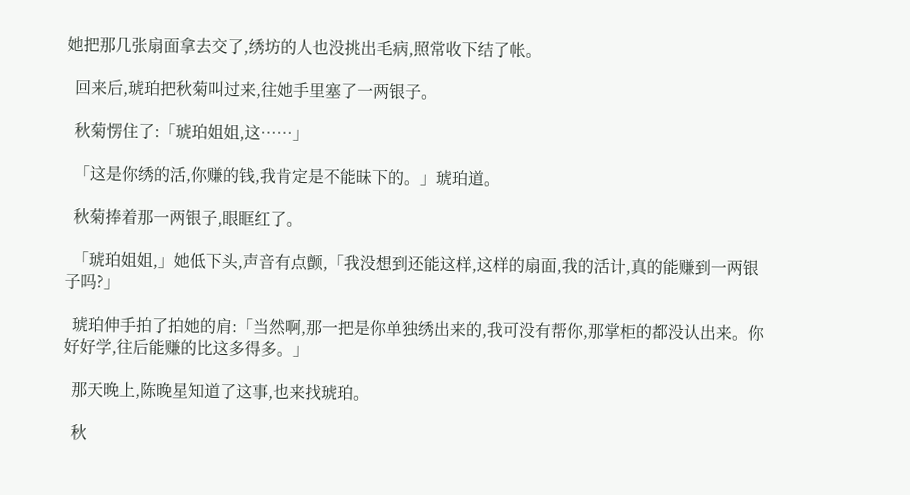她把那几张扇面拿去交了,绣坊的人也没挑出毛病,照常收下结了帐。

  回来后,琥珀把秋菊叫过来,往她手里塞了一两银子。

  秋菊愣住了:「琥珀姐姐,这……」

  「这是你绣的活,你赚的钱,我肯定是不能昧下的。」琥珀道。

  秋菊捧着那一两银子,眼眶红了。

  「琥珀姐姐,」她低下头,声音有点颤,「我没想到还能这样,这样的扇面,我的活计,真的能赚到一两银子吗?」

  琥珀伸手拍了拍她的肩:「当然啊,那一把是你单独绣出来的,我可没有帮你,那掌柜的都没认出来。你好好学,往后能赚的比这多得多。」

  那天晚上,陈晚星知道了这事,也来找琥珀。

  秋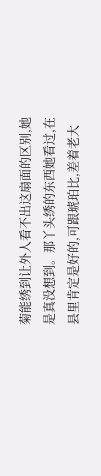菊能绣到让外人看不出这扇面的区别,她是真没想到。那丫头绣的东西她看过,在县里肯定是好的,可跟琥珀比,差着老大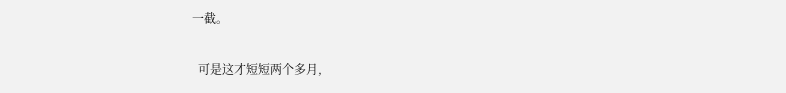一截。

  可是这才短短两个多月,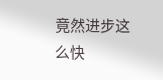竟然进步这么快